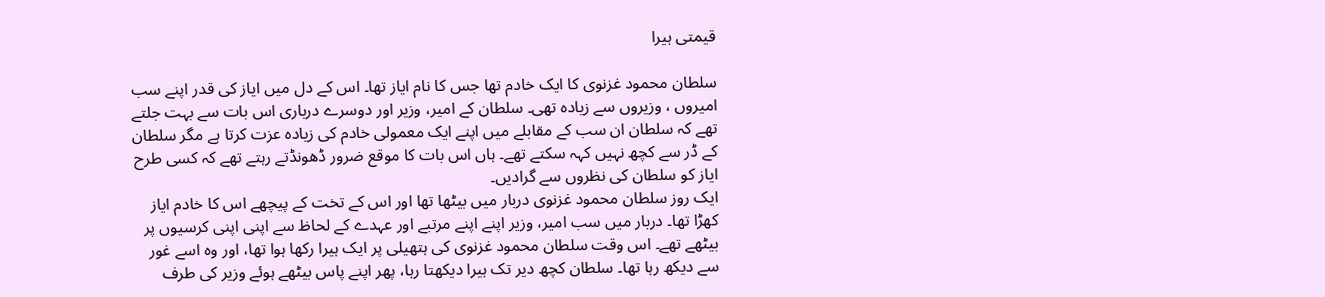قیمتی ہیرا

سلطان محمود غزنوی کا ایک خادم تھا جس کا نام ایاز تھا۔ اس کے دل میں ایاز کی قدر اپنے سب امیروں ، وزیروں سے زیادہ تھی۔ سلطان کے امیر، وزیر اور دوسرے درباری اس بات سے بہت جلتے تھے کہ سلطان ان سب کے مقابلے میں اپنے ایک معمولی خادم کی زیادہ عزت کرتا ہے مگر سلطان کے ڈر سے کچھ نہیں کہہ سکتے تھے۔ ہاں اس بات کا موقع ضرور ڈھونڈتے رہتے تھے کہ کسی طرح ایاز کو سلطان کی نظروں سے گرادیں۔
ایک روز سلطان محمود غزنوی دربار میں بیٹھا تھا اور اس کے تخت کے پیچھے اس کا خادم ایاز کھڑا تھا۔ دربار میں سب امیر، وزیر اپنے اپنے مرتبے اور عہدے کے لحاظ سے اپنی اپنی کرسیوں پر بیٹھے تھے۔ اس وقت سلطان محمود غزنوی کی ہتھیلی پر ایک ہیرا رکھا ہوا تھا، اور وہ اسے غور سے دیکھ رہا تھا۔ سلطان کچھ دیر تک ہیرا دیکھتا رہا، پھر اپنے پاس بیٹھے ہوئے وزیر کی طرف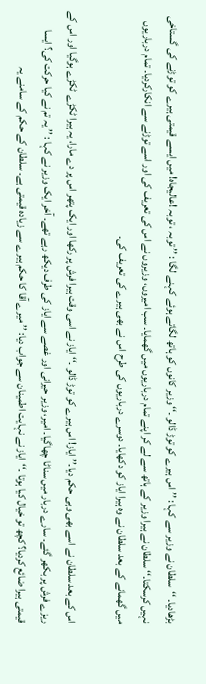بڑھادیا۔ ‘‘سلطان نے وزیر سے کہا : ’’ اس ہیرے کو توڑ ڈالو ۔‘‘ وزیر کانوں کو ہاتھ لگاتے ہوئے کہنے لگا : ’’ توبہ ، توبہ !عالیجاہ! میں ایسے قیمتی ہیرے کو توڑنے کی گستاخی نہیں کرسکتا۔‘‘ سلطان نے ہیرا وزیر کے ہاتھ سے لے کر اپنے تمام درباریوں میں گھمایا۔ سب امیروں، وزیروں نے اس کی تعریف کی اور اسے توڑنے سے انکارکردیا۔ تمام درباریوں میں گھمانے کے بعد سلطان نے وہ ہیرا ایاز کو دکھایا۔ دوسرے درباریوں کی طرح اس نے بھی ہیرے کی تعریف کی۔

اس کے بعد سلطان نے اسے بھی وہی حکم دیا۔’’ ایاز! اس ہیرے کو توڑ ڈالو ۔‘‘ ایاز نے اسی وقت ہیرا فرش پر رکھا اور ایک پتھر اس پر دے مارا، یہ ہیرا ٹکڑے ٹکڑے ہوگیا اور اس کے ریزے فرش پر بکھر گئے۔ سارے دربار میں سناٹا چھاگیا۔ امیر، وزیر حیرانی اور غصے سے ایاز کی طرف دیکھ رہے تھے۔ آخر ایک وزیر نے کہا : ’’ یہ تم نے کیا حرکت کی؟ ایسا قیمتی ہیرا ضائع کردیا؟ کچھ تو خیال کیا ہوتا ۔‘‘ایاز نے نہایت اطمینان سے جواب دیا: ’’ میرے آقا کا حکم ہیرے سے زیادہ قیمتی ہے۔ سلطان کے حکم کے سامنے یہ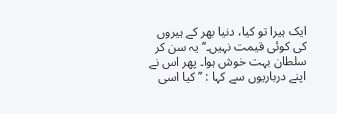ایک ہیرا تو کیا، دنیا بھر کے ہیروں کی کوئی قیمت نہیں۔‘‘ یہ سن کر سلطان بہت خوش ہوا۔ پھر اس نے اپنے درباریوں سے کہا : ’’ کیا اسی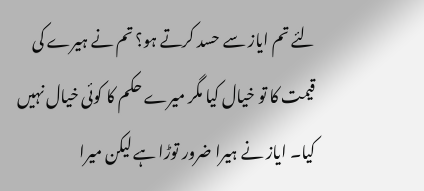لئے تم ایاز سے حسد کرتے ہو؟ تم نے ہیرے کی قیمت کا تو خیال کیا مگر میرے حکم کا کوئی خیال نہیں کیا۔ ایاز نے ہیرا ضرور توڑا ہے لیکن میرا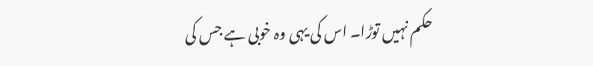حکم نہیں توڑا۔ اس کی یہی وہ خوبی ہے جس کی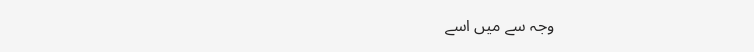وجہ سے میں اسے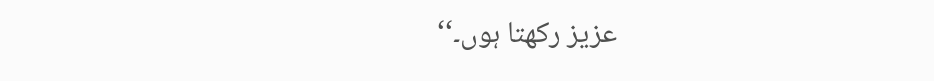عزیز رکھتا ہوں۔‘‘